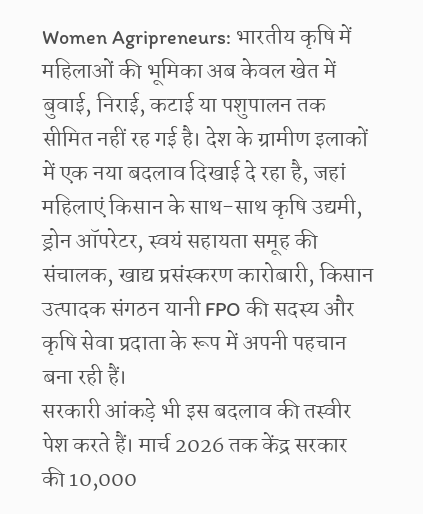Women Agripreneurs: भारतीय कृषि में महिलाओं की भूमिका अब केवल खेत में बुवाई, निराई, कटाई या पशुपालन तक सीमित नहीं रह गई है। देश के ग्रामीण इलाकों में एक नया बदलाव दिखाई दे रहा है, जहां महिलाएं किसान के साथ-साथ कृषि उद्यमी, ड्रोन ऑपरेटर, स्वयं सहायता समूह की संचालक, खाद्य प्रसंस्करण कारोबारी, किसान उत्पादक संगठन यानी FPO की सदस्य और कृषि सेवा प्रदाता के रूप में अपनी पहचान बना रही हैं।
सरकारी आंकड़े भी इस बदलाव की तस्वीर पेश करते हैं। मार्च 2026 तक केंद्र सरकार की 10,000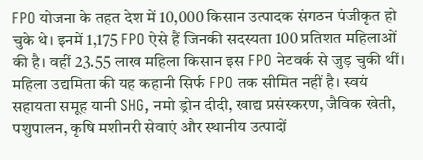FPO योजना के तहत देश में 10,000 किसान उत्पादक संगठन पंजीकृत हो चुके थे। इनमें 1,175 FPO ऐसे हैं जिनकी सदस्यता 100 प्रतिशत महिलाओं की है। वहीं 23.55 लाख महिला किसान इस FPO नेटवर्क से जुड़ चुकी थीं।
महिला उद्यमिता की यह कहानी सिर्फ FPO तक सीमित नहीं है। स्वयं सहायता समूह यानी SHG, नमो ड्रोन दीदी, खाद्य प्रसंस्करण, जैविक खेती, पशुपालन, कृषि मशीनरी सेवाएं और स्थानीय उत्पादों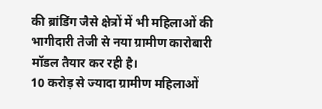की ब्रांडिंग जैसे क्षेत्रों में भी महिलाओं की भागीदारी तेजी से नया ग्रामीण कारोबारी मॉडल तैयार कर रही है।
10 करोड़ से ज्यादा ग्रामीण महिलाओं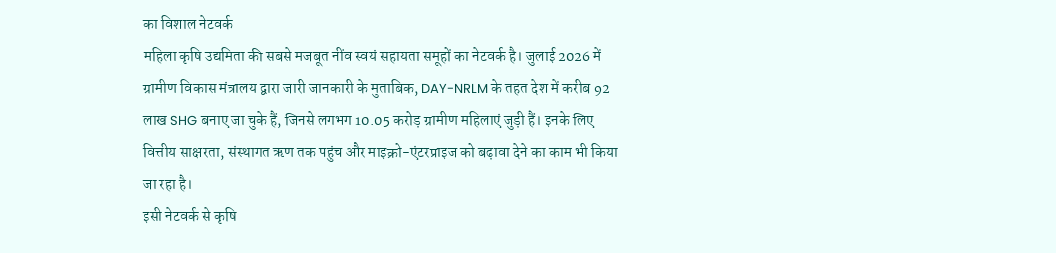का विशाल नेटवर्क
महिला कृषि उद्यमिता की सबसे मजबूत नींव स्वयं सहायता समूहों का नेटवर्क है। जुलाई 2026 में ग्रामीण विकास मंत्रालय द्वारा जारी जानकारी के मुताबिक, DAY-NRLM के तहत देश में करीब 92 लाख SHG बनाए जा चुके हैं, जिनसे लगभग 10.05 करोड़ ग्रामीण महिलाएं जुड़ी हैं। इनके लिए वित्तीय साक्षरता, संस्थागत ऋण तक पहुंच और माइक्रो-एंटरप्राइज को बढ़ावा देने का काम भी किया जा रहा है।
इसी नेटवर्क से कृषि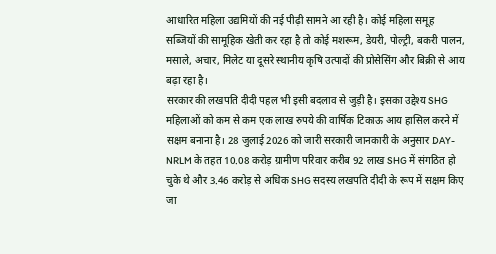आधारित महिला उद्यमियों की नई पीढ़ी सामने आ रही है। कोई महिला समूह सब्जियों की सामूहिक खेती कर रहा है तो कोई मशरूम, डेयरी, पोल्ट्री, बकरी पालन, मसाले, अचार, मिलेट या दूसरे स्थानीय कृषि उत्पादों की प्रोसेसिंग और बिक्री से आय बढ़ा रहा है।
सरकार की लखपति दीदी पहल भी इसी बदलाव से जुड़ी है। इसका उद्देश्य SHG महिलाओं को कम से कम एक लाख रुपये की वार्षिक टिकाऊ आय हासिल करने में सक्षम बनाना है। 28 जुलाई 2026 को जारी सरकारी जानकारी के अनुसार DAY-NRLM के तहत 10.08 करोड़ ग्रामीण परिवार करीब 92 लाख SHG में संगठित हो चुके थे और 3.46 करोड़ से अधिक SHG सदस्य लखपति दीदी के रूप में सक्षम किए जा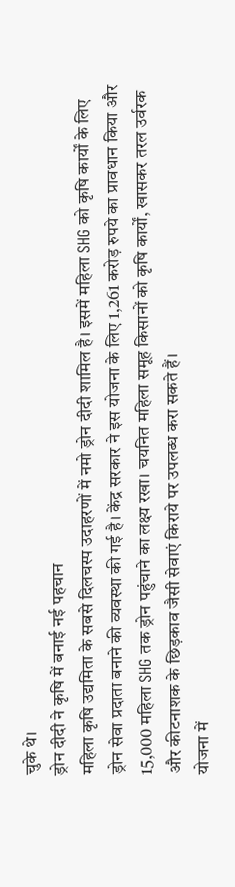चुके थे।
ड्रोन दीदी ने कृषि में बनाई नई पहचान
महिला कृषि उद्यमिता के सबसे दिलचस्प उदाहरणों में नमो ड्रोन दीदी शामिल है। इसमें महिला SHG को कृषि कार्यों के लिए ड्रोन सेवा प्रदाता बनाने की व्यवस्था की गई है। केंद्र सरकार ने इस योजना के लिए 1,261 करोड़ रुपये का प्रावधान किया और 15,000 महिला SHG तक ड्रोन पहुंचाने का लक्ष्य रखा। चयनित महिला समूह किसानों को कृषि कार्यों, खासकर तरल उर्वरक और कीटनाशक के छिड़काव जैसी सेवाएं किराये पर उपलब्ध करा सकते हैं।
योजना में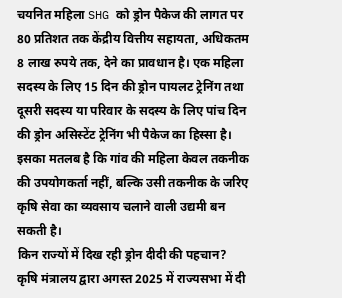चयनित महिला SHG को ड्रोन पैकेज की लागत पर 80 प्रतिशत तक केंद्रीय वित्तीय सहायता, अधिकतम 8 लाख रुपये तक, देने का प्रावधान है। एक महिला सदस्य के लिए 15 दिन की ड्रोन पायलट ट्रेनिंग तथा दूसरी सदस्य या परिवार के सदस्य के लिए पांच दिन की ड्रोन असिस्टेंट ट्रेनिंग भी पैकेज का हिस्सा है।
इसका मतलब है कि गांव की महिला केवल तकनीक की उपयोगकर्ता नहीं, बल्कि उसी तकनीक के जरिए कृषि सेवा का व्यवसाय चलाने वाली उद्यमी बन सकती है।
किन राज्यों में दिख रही ड्रोन दीदी की पहचान?
कृषि मंत्रालय द्वारा अगस्त 2025 में राज्यसभा में दी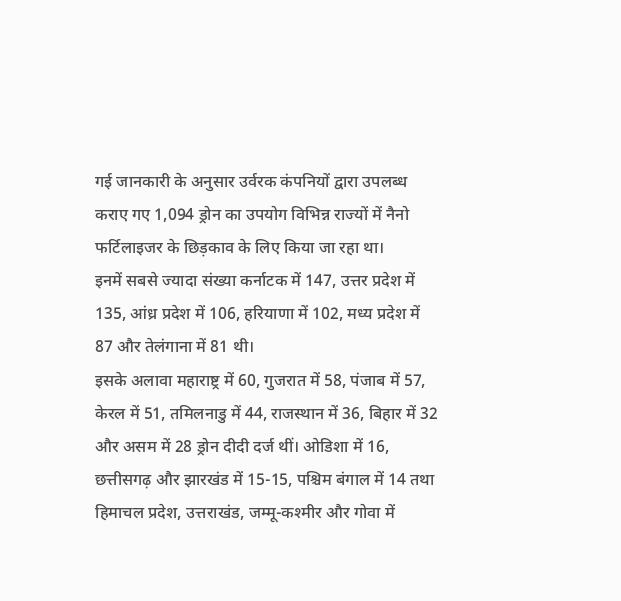गई जानकारी के अनुसार उर्वरक कंपनियों द्वारा उपलब्ध कराए गए 1,094 ड्रोन का उपयोग विभिन्न राज्यों में नैनो फर्टिलाइजर के छिड़काव के लिए किया जा रहा था।
इनमें सबसे ज्यादा संख्या कर्नाटक में 147, उत्तर प्रदेश में 135, आंध्र प्रदेश में 106, हरियाणा में 102, मध्य प्रदेश में 87 और तेलंगाना में 81 थी।
इसके अलावा महाराष्ट्र में 60, गुजरात में 58, पंजाब में 57, केरल में 51, तमिलनाडु में 44, राजस्थान में 36, बिहार में 32 और असम में 28 ड्रोन दीदी दर्ज थीं। ओडिशा में 16, छत्तीसगढ़ और झारखंड में 15-15, पश्चिम बंगाल में 14 तथा हिमाचल प्रदेश, उत्तराखंड, जम्मू-कश्मीर और गोवा में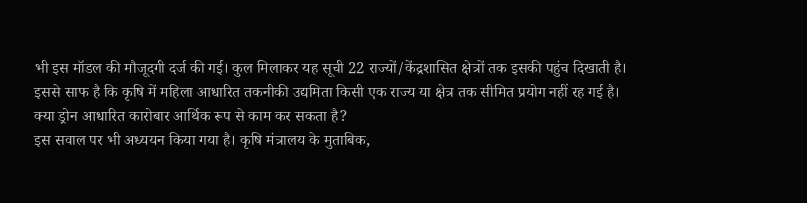भी इस मॉडल की मौजूदगी दर्ज की गई। कुल मिलाकर यह सूची 22 राज्यों/केंद्रशासित क्षेत्रों तक इसकी पहुंच दिखाती है।
इससे साफ है कि कृषि में महिला आधारित तकनीकी उद्यमिता किसी एक राज्य या क्षेत्र तक सीमित प्रयोग नहीं रह गई है।
क्या ड्रोन आधारित कारोबार आर्थिक रूप से काम कर सकता है?
इस सवाल पर भी अध्ययन किया गया है। कृषि मंत्रालय के मुताबिक,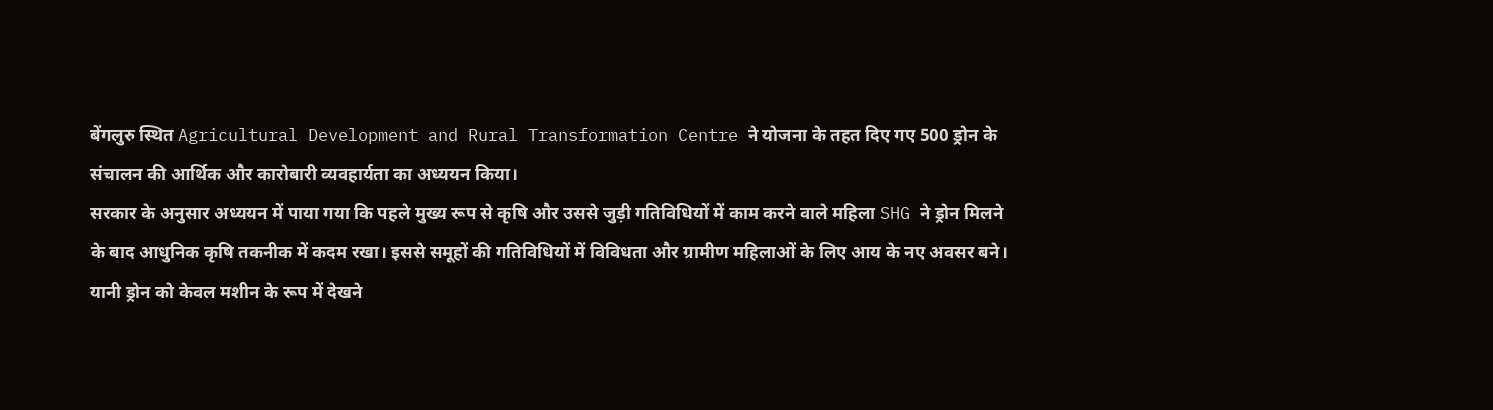बेंगलुरु स्थित Agricultural Development and Rural Transformation Centre ने योजना के तहत दिए गए 500 ड्रोन के संचालन की आर्थिक और कारोबारी व्यवहार्यता का अध्ययन किया।
सरकार के अनुसार अध्ययन में पाया गया कि पहले मुख्य रूप से कृषि और उससे जुड़ी गतिविधियों में काम करने वाले महिला SHG ने ड्रोन मिलने के बाद आधुनिक कृषि तकनीक में कदम रखा। इससे समूहों की गतिविधियों में विविधता और ग्रामीण महिलाओं के लिए आय के नए अवसर बने। यानी ड्रोन को केवल मशीन के रूप में देखने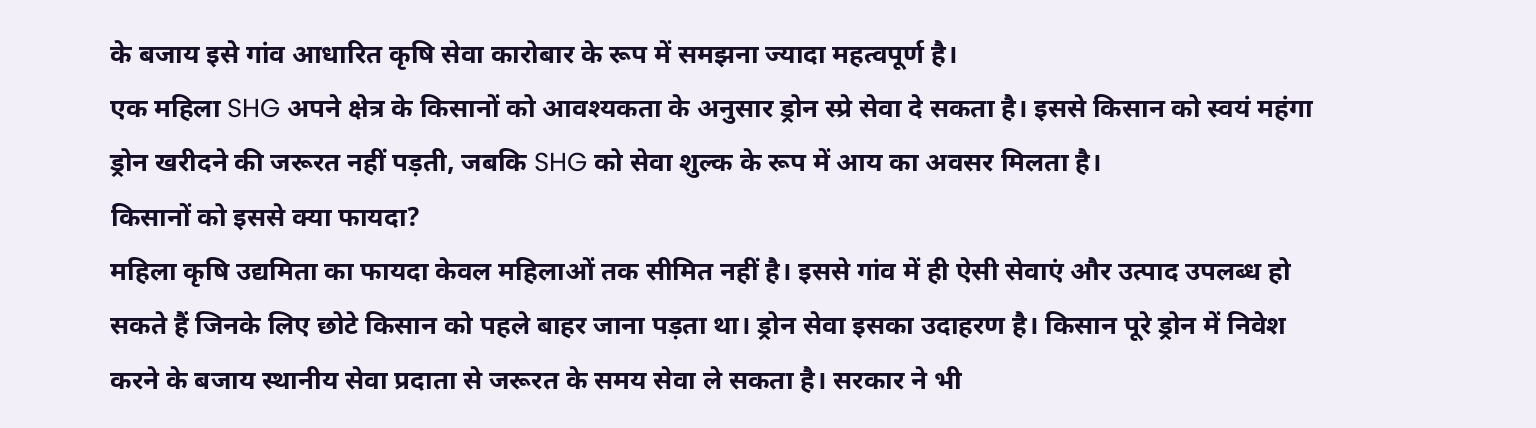के बजाय इसे गांव आधारित कृषि सेवा कारोबार के रूप में समझना ज्यादा महत्वपूर्ण है।
एक महिला SHG अपने क्षेत्र के किसानों को आवश्यकता के अनुसार ड्रोन स्प्रे सेवा दे सकता है। इससे किसान को स्वयं महंगा ड्रोन खरीदने की जरूरत नहीं पड़ती, जबकि SHG को सेवा शुल्क के रूप में आय का अवसर मिलता है।
किसानों को इससे क्या फायदा?
महिला कृषि उद्यमिता का फायदा केवल महिलाओं तक सीमित नहीं है। इससे गांव में ही ऐसी सेवाएं और उत्पाद उपलब्ध हो सकते हैं जिनके लिए छोटे किसान को पहले बाहर जाना पड़ता था। ड्रोन सेवा इसका उदाहरण है। किसान पूरे ड्रोन में निवेश करने के बजाय स्थानीय सेवा प्रदाता से जरूरत के समय सेवा ले सकता है। सरकार ने भी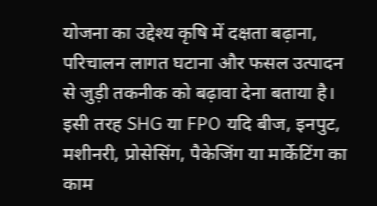योजना का उद्देश्य कृषि में दक्षता बढ़ाना, परिचालन लागत घटाना और फसल उत्पादन से जुड़ी तकनीक को बढ़ावा देना बताया है।
इसी तरह SHG या FPO यदि बीज, इनपुट, मशीनरी, प्रोसेसिंग, पैकेजिंग या मार्केटिंग का काम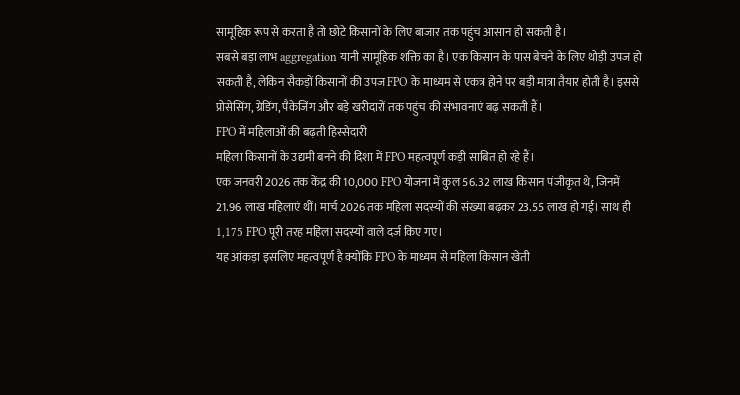सामूहिक रूप से करता है तो छोटे किसानों के लिए बाजार तक पहुंच आसान हो सकती है।
सबसे बड़ा लाभ aggregation यानी सामूहिक शक्ति का है। एक किसान के पास बेचने के लिए थोड़ी उपज हो सकती है, लेकिन सैकड़ों किसानों की उपज FPO के माध्यम से एकत्र होने पर बड़ी मात्रा तैयार होती है। इससे प्रोसेसिंग, ग्रेडिंग, पैकेजिंग और बड़े खरीदारों तक पहुंच की संभावनाएं बढ़ सकती हैं।
FPO में महिलाओं की बढ़ती हिस्सेदारी
महिला किसानों के उद्यमी बनने की दिशा में FPO महत्वपूर्ण कड़ी साबित हो रहे हैं।
एक जनवरी 2026 तक केंद्र की 10,000 FPO योजना में कुल 56.32 लाख किसान पंजीकृत थे, जिनमें 21.96 लाख महिलाएं थीं। मार्च 2026 तक महिला सदस्यों की संख्या बढ़कर 23.55 लाख हो गई। साथ ही 1,175 FPO पूरी तरह महिला सदस्यों वाले दर्ज किए गए।
यह आंकड़ा इसलिए महत्वपूर्ण है क्योंकि FPO के माध्यम से महिला किसान खेती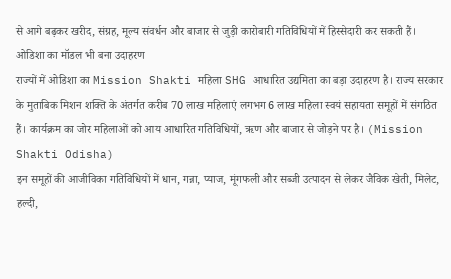से आगे बढ़कर खरीद, संग्रह, मूल्य संवर्धन और बाजार से जुड़ी कारोबारी गतिविधियों में हिस्सेदारी कर सकती हैं।
ओडिशा का मॉडल भी बना उदाहरण
राज्यों में ओडिशा का Mission Shakti महिला SHG आधारित उद्यमिता का बड़ा उदाहरण है। राज्य सरकार के मुताबिक मिशन शक्ति के अंतर्गत करीब 70 लाख महिलाएं लगभग 6 लाख महिला स्वयं सहायता समूहों में संगठित हैं। कार्यक्रम का जोर महिलाओं को आय आधारित गतिविधियों, ऋण और बाजार से जोड़ने पर है। (Mission Shakti Odisha)
इन समूहों की आजीविका गतिविधियों में धान, गन्ना, प्याज, मूंगफली और सब्जी उत्पादन से लेकर जैविक खेती, मिलेट, हल्दी,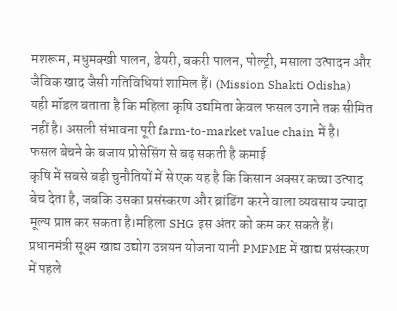मशरूम, मधुमक्खी पालन, डेयरी, बकरी पालन, पोल्ट्री, मसाला उत्पादन और जैविक खाद जैसी गतिविधियां शामिल हैं। (Mission Shakti Odisha)
यही मॉडल बताता है कि महिला कृषि उद्यमिता केवल फसल उगाने तक सीमित नहीं है। असली संभावना पूरी farm-to-market value chain में है।
फसल बेचने के बजाय प्रोसेसिंग से बढ़ सकती है कमाई
कृषि में सबसे बड़ी चुनौतियों में से एक यह है कि किसान अक्सर कच्चा उत्पाद बेच देता है, जबकि उसका प्रसंस्करण और ब्रांडिंग करने वाला व्यवसाय ज्यादा मूल्य प्राप्त कर सकता है।महिला SHG इस अंतर को कम कर सकते हैं।
प्रधानमंत्री सूक्ष्म खाद्य उद्योग उन्नयन योजना यानी PMFME में खाद्य प्रसंस्करण में पहले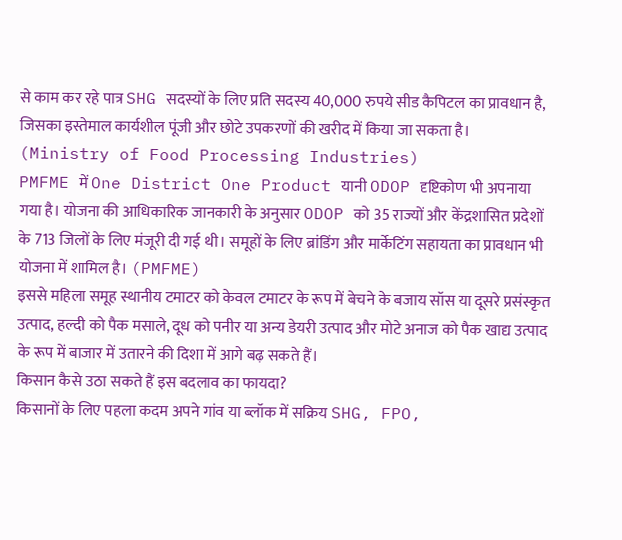से काम कर रहे पात्र SHG सदस्यों के लिए प्रति सदस्य 40,000 रुपये सीड कैपिटल का प्रावधान है, जिसका इस्तेमाल कार्यशील पूंजी और छोटे उपकरणों की खरीद में किया जा सकता है। (Ministry of Food Processing Industries)
PMFME में One District One Product यानी ODOP दृष्टिकोण भी अपनाया गया है। योजना की आधिकारिक जानकारी के अनुसार ODOP को 35 राज्यों और केंद्रशासित प्रदेशों के 713 जिलों के लिए मंजूरी दी गई थी। समूहों के लिए ब्रांडिंग और मार्केटिंग सहायता का प्रावधान भी योजना में शामिल है। (PMFME)
इससे महिला समूह स्थानीय टमाटर को केवल टमाटर के रूप में बेचने के बजाय सॉस या दूसरे प्रसंस्कृत उत्पाद, हल्दी को पैक मसाले, दूध को पनीर या अन्य डेयरी उत्पाद और मोटे अनाज को पैक खाद्य उत्पाद के रूप में बाजार में उतारने की दिशा में आगे बढ़ सकते हैं।
किसान कैसे उठा सकते हैं इस बदलाव का फायदा?
किसानों के लिए पहला कदम अपने गांव या ब्लॉक में सक्रिय SHG, FPO,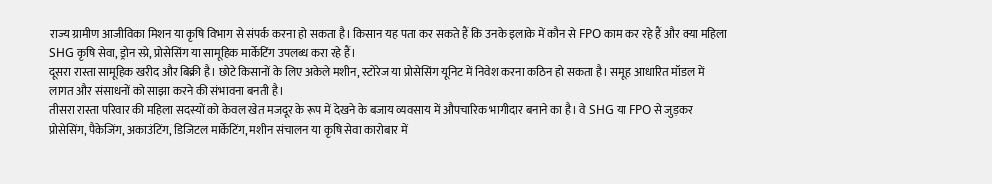राज्य ग्रामीण आजीविका मिशन या कृषि विभाग से संपर्क करना हो सकता है। किसान यह पता कर सकते हैं कि उनके इलाके में कौन से FPO काम कर रहे हैं और क्या महिला SHG कृषि सेवा, ड्रोन स्प्रे, प्रोसेसिंग या सामूहिक मार्केटिंग उपलब्ध करा रहे हैं।
दूसरा रास्ता सामूहिक खरीद और बिक्री है। छोटे किसानों के लिए अकेले मशीन, स्टोरेज या प्रोसेसिंग यूनिट में निवेश करना कठिन हो सकता है। समूह आधारित मॉडल में लागत और संसाधनों को साझा करने की संभावना बनती है।
तीसरा रास्ता परिवार की महिला सदस्यों को केवल खेत मजदूर के रूप में देखने के बजाय व्यवसाय में औपचारिक भागीदार बनाने का है। वे SHG या FPO से जुड़कर प्रोसेसिंग, पैकेजिंग, अकाउंटिंग, डिजिटल मार्केटिंग, मशीन संचालन या कृषि सेवा कारोबार में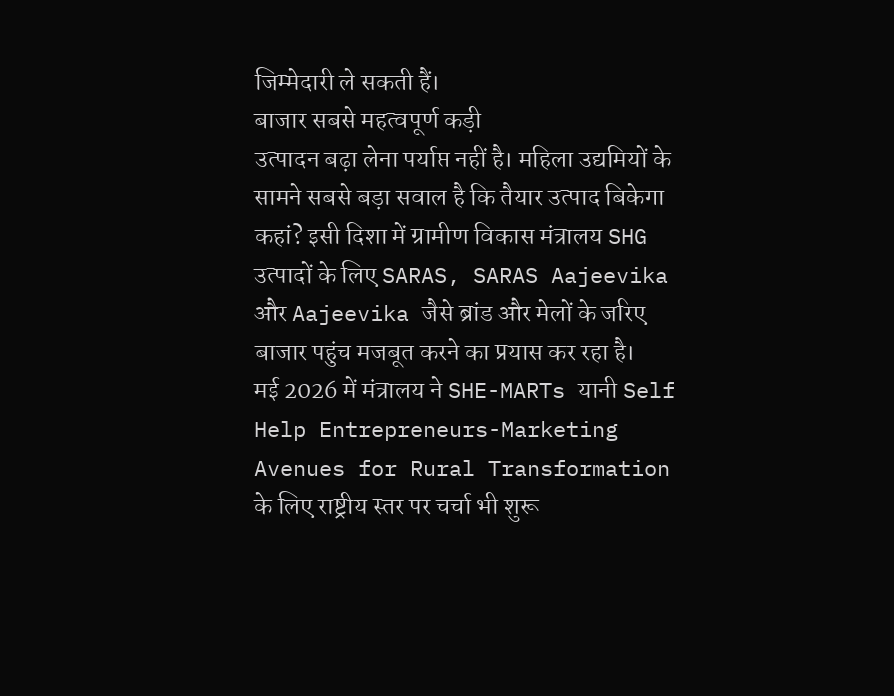जिम्मेदारी ले सकती हैं।
बाजार सबसे महत्वपूर्ण कड़ी
उत्पादन बढ़ा लेना पर्याप्त नहीं है। महिला उद्यमियों के सामने सबसे बड़ा सवाल है कि तैयार उत्पाद बिकेगा कहां? इसी दिशा में ग्रामीण विकास मंत्रालय SHG उत्पादों के लिए SARAS, SARAS Aajeevika और Aajeevika जैसे ब्रांड और मेलों के जरिए बाजार पहुंच मजबूत करने का प्रयास कर रहा है।
मई 2026 में मंत्रालय ने SHE-MARTs यानी Self Help Entrepreneurs-Marketing Avenues for Rural Transformation के लिए राष्ट्रीय स्तर पर चर्चा भी शुरू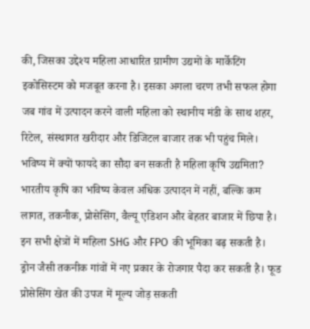की, जिसका उद्देश्य महिला आधारित ग्रामीण उद्यमों के मार्केटिंग इकोसिस्टम को मजबूत करना है। इसका अगला चरण तभी सफल होगा जब गांव में उत्पादन करने वाली महिला को स्थानीय मंडी के साथ शहर, रिटेल, संस्थागत खरीदार और डिजिटल बाजार तक भी पहुंच मिले।
भविष्य में क्यों फायदे का सौदा बन सकती है महिला कृषि उद्यमिता?
भारतीय कृषि का भविष्य केवल अधिक उत्पादन में नहीं, बल्कि कम लागत, तकनीक, प्रोसेसिंग, वैल्यू एडिशन और बेहतर बाजार में छिपा है। इन सभी क्षेत्रों में महिला SHG और FPO की भूमिका बढ़ सकती है।
ड्रोन जैसी तकनीक गांवों में नए प्रकार के रोजगार पैदा कर सकती है। फूड प्रोसेसिंग खेत की उपज में मूल्य जोड़ सकती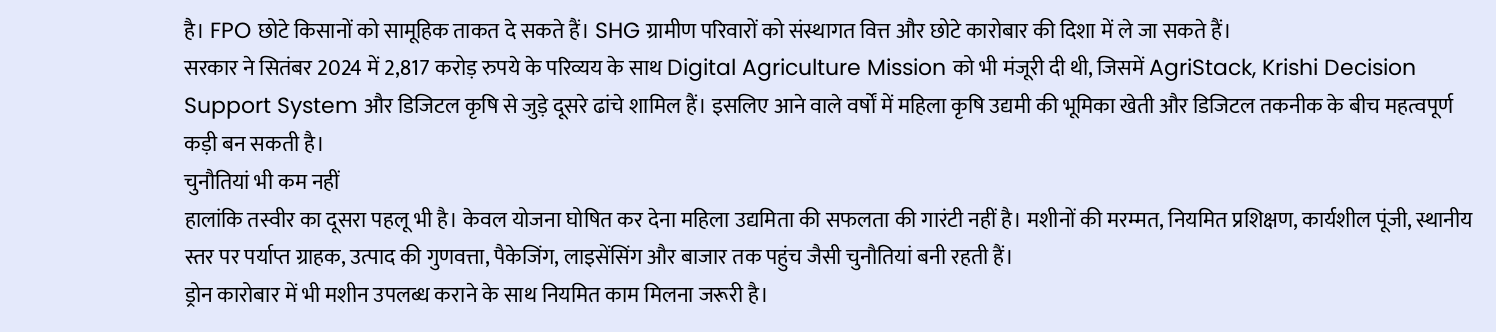है। FPO छोटे किसानों को सामूहिक ताकत दे सकते हैं। SHG ग्रामीण परिवारों को संस्थागत वित्त और छोटे कारोबार की दिशा में ले जा सकते हैं।
सरकार ने सितंबर 2024 में 2,817 करोड़ रुपये के परिव्यय के साथ Digital Agriculture Mission को भी मंजूरी दी थी, जिसमें AgriStack, Krishi Decision Support System और डिजिटल कृषि से जुड़े दूसरे ढांचे शामिल हैं। इसलिए आने वाले वर्षों में महिला कृषि उद्यमी की भूमिका खेती और डिजिटल तकनीक के बीच महत्वपूर्ण कड़ी बन सकती है।
चुनौतियां भी कम नहीं
हालांकि तस्वीर का दूसरा पहलू भी है। केवल योजना घोषित कर देना महिला उद्यमिता की सफलता की गारंटी नहीं है। मशीनों की मरम्मत, नियमित प्रशिक्षण, कार्यशील पूंजी, स्थानीय स्तर पर पर्याप्त ग्राहक, उत्पाद की गुणवत्ता, पैकेजिंग, लाइसेंसिंग और बाजार तक पहुंच जैसी चुनौतियां बनी रहती हैं।
ड्रोन कारोबार में भी मशीन उपलब्ध कराने के साथ नियमित काम मिलना जरूरी है।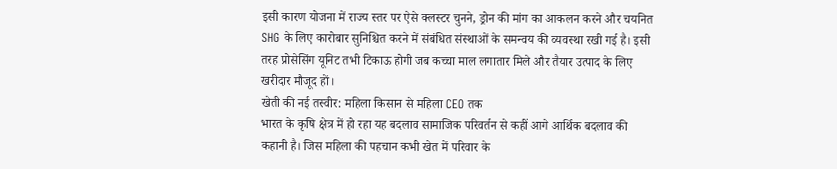इसी कारण योजना में राज्य स्तर पर ऐसे क्लस्टर चुनने, ड्रोन की मांग का आकलन करने और चयनित SHG के लिए कारोबार सुनिश्चित करने में संबंधित संस्थाओं के समन्वय की व्यवस्था रखी गई है। इसी तरह प्रोसेसिंग यूनिट तभी टिकाऊ होगी जब कच्चा माल लगातार मिले और तैयार उत्पाद के लिए खरीदार मौजूद हों।
खेती की नई तस्वीर: महिला किसान से महिला CEO तक
भारत के कृषि क्षेत्र में हो रहा यह बदलाव सामाजिक परिवर्तन से कहीं आगे आर्थिक बदलाव की कहानी है। जिस महिला की पहचान कभी खेत में परिवार के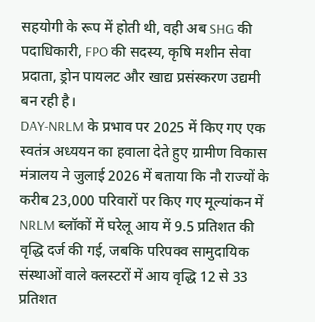सहयोगी के रूप में होती थी, वही अब SHG की पदाधिकारी, FPO की सदस्य, कृषि मशीन सेवा प्रदाता, ड्रोन पायलट और खाद्य प्रसंस्करण उद्यमी बन रही है।
DAY-NRLM के प्रभाव पर 2025 में किए गए एक स्वतंत्र अध्ययन का हवाला देते हुए ग्रामीण विकास मंत्रालय ने जुलाई 2026 में बताया कि नौ राज्यों के करीब 23,000 परिवारों पर किए गए मूल्यांकन में NRLM ब्लॉकों में घरेलू आय में 9.5 प्रतिशत की वृद्धि दर्ज की गई, जबकि परिपक्व सामुदायिक संस्थाओं वाले क्लस्टरों में आय वृद्धि 12 से 33 प्रतिशत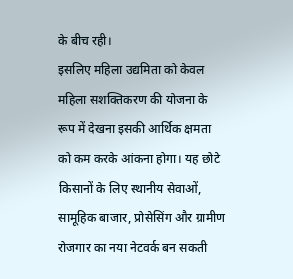के बीच रही।
इसलिए महिला उद्यमिता को केवल महिला सशक्तिकरण की योजना के रूप में देखना इसकी आर्थिक क्षमता को कम करके आंकना होगा। यह छोटे किसानों के लिए स्थानीय सेवाओं, सामूहिक बाजार, प्रोसेसिंग और ग्रामीण रोजगार का नया नेटवर्क बन सकती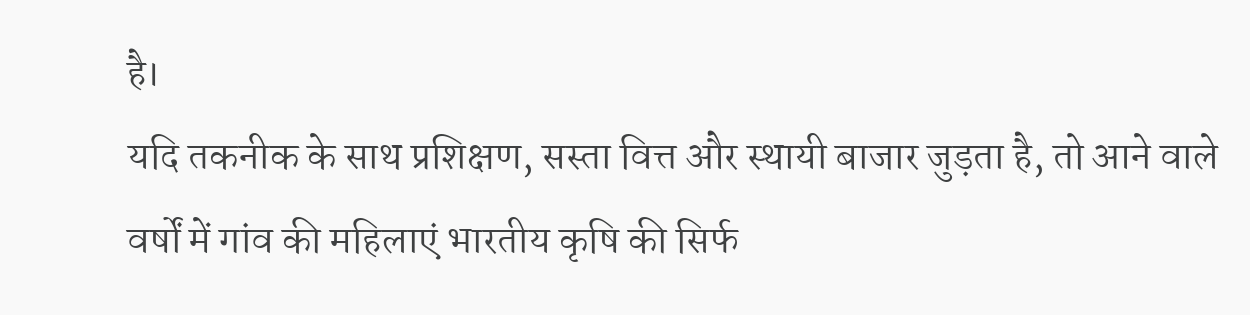है।
यदि तकनीक के साथ प्रशिक्षण, सस्ता वित्त और स्थायी बाजार जुड़ता है, तो आने वाले वर्षों में गांव की महिलाएं भारतीय कृषि की सिर्फ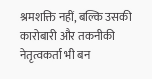श्रमशक्ति नहीं, बल्कि उसकी कारोबारी और तकनीकी नेतृत्वकर्ता भी बन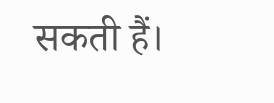सकती हैं।